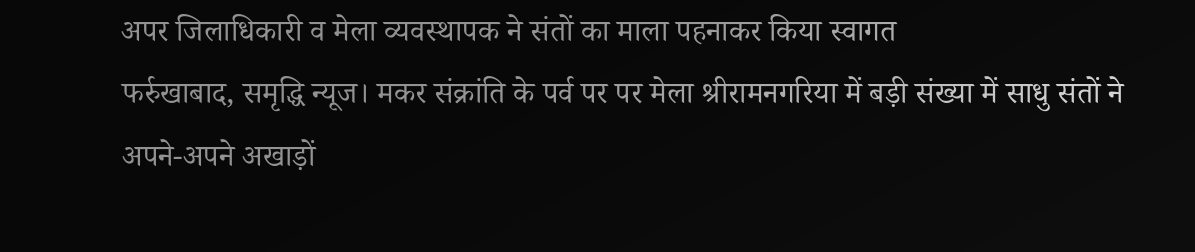अपर जिलाधिकारी व मेला व्यवस्थापक ने संतों का माला पहनाकर किया स्वागत
फर्रुखाबाद, समृद्धि न्यूज। मकर संक्रांति के पर्व पर पर मेला श्रीरामनगरिया में बड़ी संख्या में साधु संतों ने अपने-अपने अखाड़ों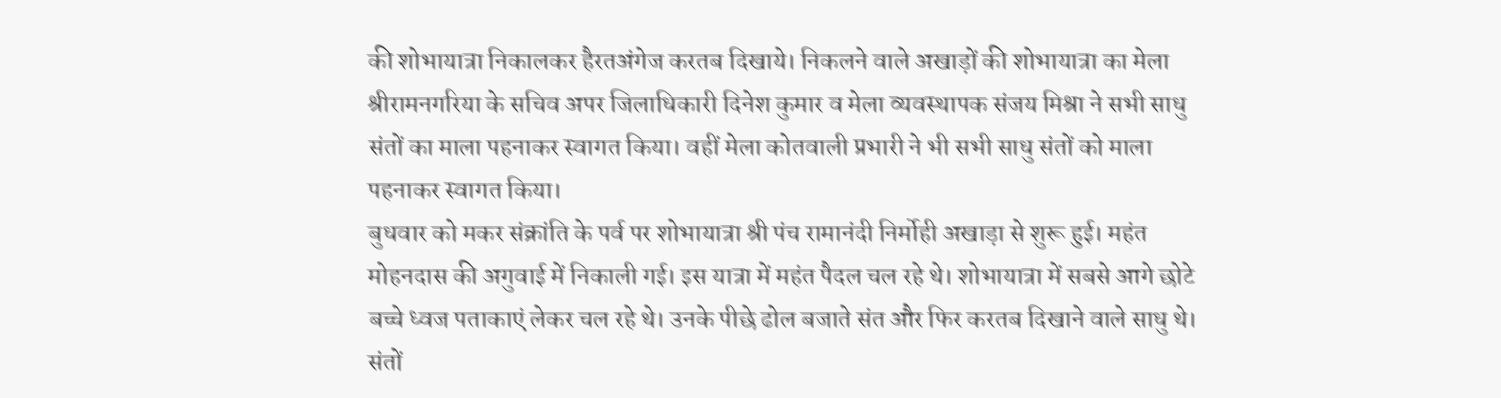की शोभायात्रा निकालकर हैरतअंगेज करतब दिखाये। निकलने वाले अखाड़ों की शोभायात्रा का मेला श्रीरामनगरिया के सचिव अपर जिलाधिकारी दिनेश कुमार व मेला व्यवस्थापक संजय मिश्रा ने सभी साधु संतों का माला पहनाकर स्वागत किया। वहीं मेला कोतवाली प्रभारी ने भी सभी साधु संतों को माला पहनाकर स्वागत किया।
बुधवार को मकर संक्रांति के पर्व पर शोभायात्रा श्री पंच रामानंदी निर्मोही अखाड़ा से शुरू हुई। महंत मोहनदास की अगुवाई में निकाली गई। इस यात्रा में महंत पैदल चल रहे थे। शोभायात्रा में सबसे आगे छोटे बच्चे ध्वज पताकाएं लेकर चल रहे थे। उनके पीछे ढोल बजाते संत और फिर करतब दिखाने वाले साधु थे। संतों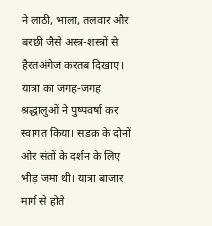ने लाठी, भाला, तलवार और बरछी जैसे अस्त्र-शस्त्रों से हैरतअंगेज करतब दिखाए। यात्रा का जगह-जगह श्रद्धालुओं ने पुष्पवर्षा कर स्वागत किया। सडक़ के दोनों ओर संतों के दर्शन के लिए भीड़ जमा थी। यात्रा बाजार मार्ग से होते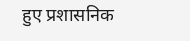हुए प्रशासनिक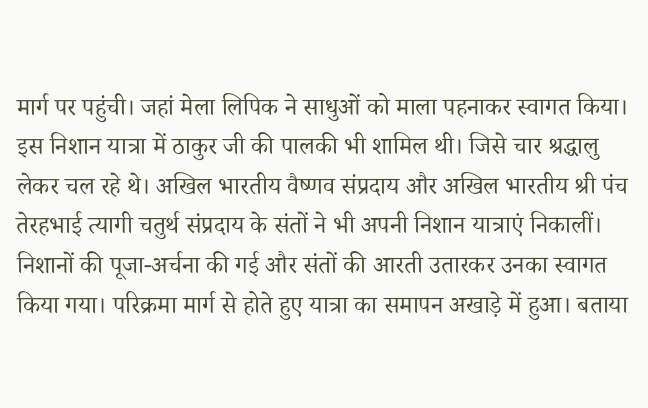मार्ग पर पहुंची। जहां मेला लिपिक ने साधुओं को माला पहनाकर स्वागत किया। इस निशान यात्रा में ठाकुर जी की पालकी भी शामिल थी। जिसे चार श्रद्धालु लेकर चल रहे थे। अखिल भारतीय वैष्णव संप्रदाय और अखिल भारतीय श्री पंच तेरहभाई त्यागी चतुर्थ संप्रदाय के संतों ने भी अपनी निशान यात्राएं निकालीं। निशानों की पूजा-अर्चना की गई और संतों की आरती उतारकर उनका स्वागत किया गया। परिक्रमा मार्ग से होते हुए यात्रा का समापन अखाड़े में हुआ। बताया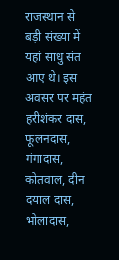राजस्थान से बड़ी संख्या में यहां साधु संत आए थे। इस अवसर पर महंत हरीशंकर दास, फूलनदास, गंगादास, कोतवाल, दीन दयाल दास, भोलादास,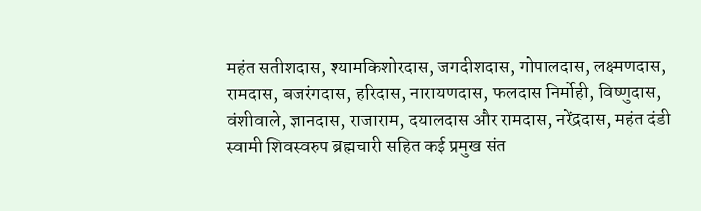महंत सतीशदास, श्यामकिशोरदास, जगदीशदास, गोपालदास, लक्ष्मणदास, रामदास, बजरंगदास, हरिदास, नारायणदास, फलदास निर्मोही, विष्णुदास, वंशीवाले, ज्ञानदास, राजाराम, दयालदास और रामदास, नरेंद्रदास, महंत दंडी स्वामी शिवस्वरुप ब्रह्मचारी सहित कई प्रमुख संत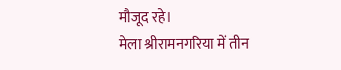मौजूद रहे।
मेला श्रीरामनगरिया में तीन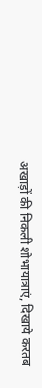अखाड़ों की निकली शोभायात्राएं, दिखाये करतब